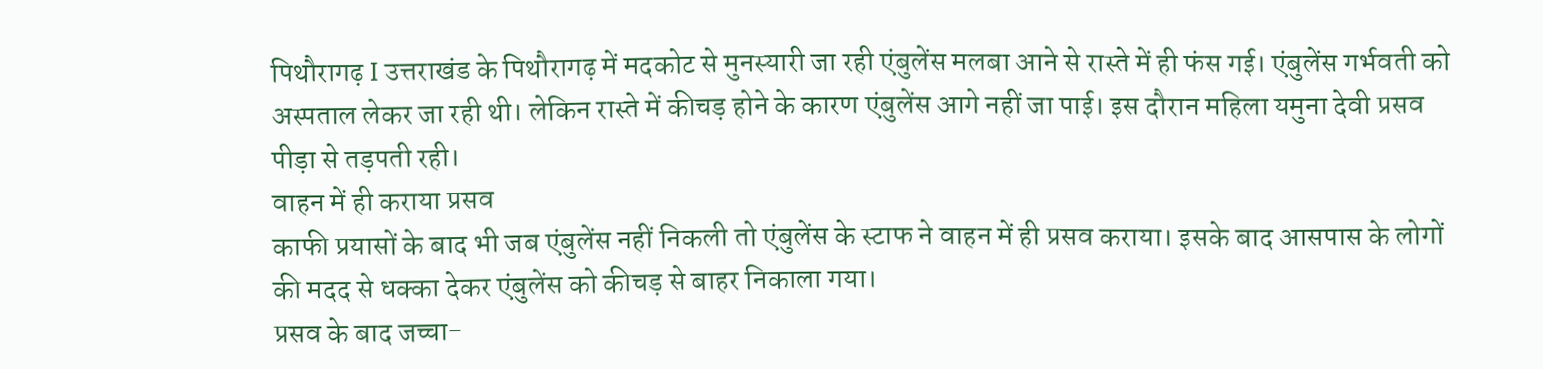पिथौरागढ़ I उत्तराखंड के पिथौरागढ़ में मदकोट से मुनस्यारी जा रही एंबुलेंस मलबा आने से रास्ते में ही फंस गई। एंबुलेंस गर्भवती को अस्पताल लेकर जा रही थी। लेकिन रास्ते में कीचड़ होने के कारण एंबुलेंस आगे नहीं जा पाई। इस दौरान महिला यमुना देवी प्रसव पीड़ा से तड़पती रही।
वाहन में ही कराया प्रसव
काफी प्रयासों के बाद भी जब एंबुलेंस नहीं निकली तो एंबुलेंस के स्टाफ ने वाहन में ही प्रसव कराया। इसके बाद आसपास के लोगों की मदद से धक्का देकर एंबुलेंस को कीचड़ से बाहर निकाला गया।
प्रसव के बाद जच्चा-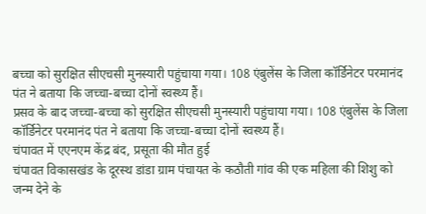बच्चा को सुरक्षित सीएचसी मुनस्यारी पहुंचाया गया। 108 एंबुलेंस के जिला कॉर्डिनेटर परमानंद पंत ने बताया कि जच्चा-बच्चा दोनों स्वस्थ्य हैं।
प्रसव के बाद जच्चा-बच्चा को सुरक्षित सीएचसी मुनस्यारी पहुंचाया गया। 108 एंबुलेंस के जिला कॉर्डिनेटर परमानंद पंत ने बताया कि जच्चा-बच्चा दोनों स्वस्थ्य हैं।
चंपावत में एएनएम केंद्र बंद, प्रसूता की मौत हुई
चंपावत विकासखंड के दूरस्थ डांडा ग्राम पंचायत के कठौती गांव की एक महिला की शिशु को जन्म देने के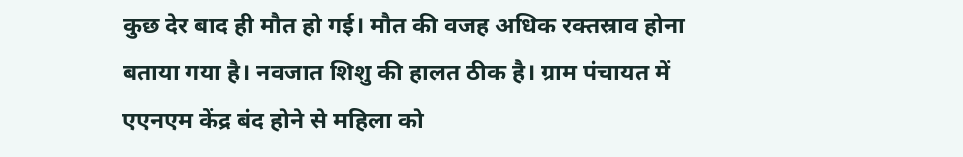कुछ देर बाद ही मौत हो गई। मौत की वजह अधिक रक्तस्राव होना बताया गया है। नवजात शिशु की हालत ठीक है। ग्राम पंचायत में एएनएम केंद्र बंद होने से महिला को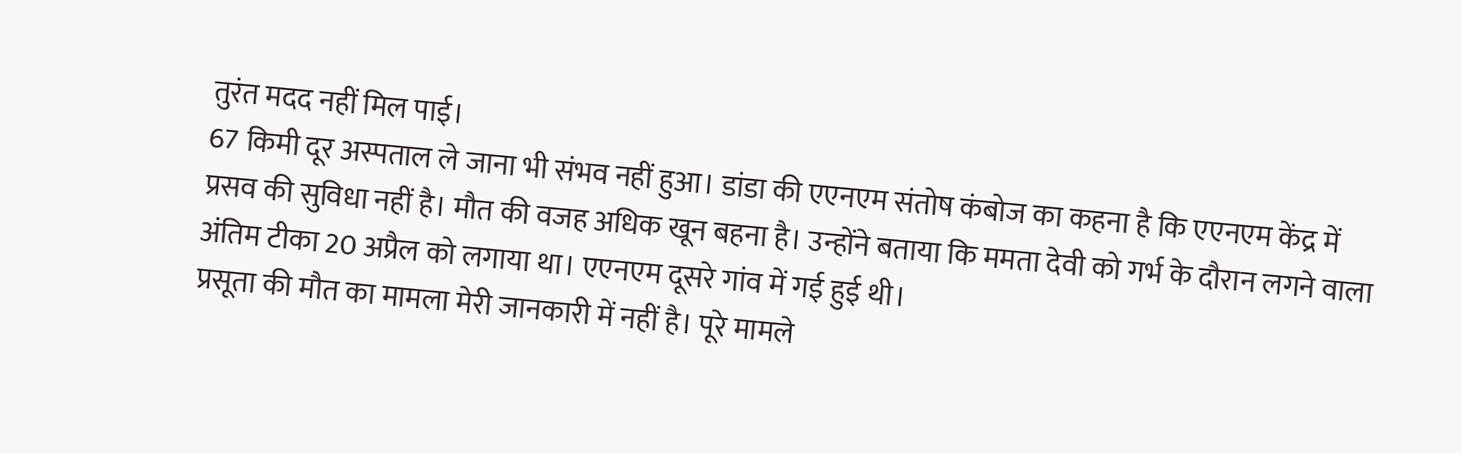तुरंत मदद नहीं मिल पाई।
67 किमी दूर अस्पताल ले जाना भी संभव नहीं हुआ। डांडा की एएनएम संतोष कंबोज का कहना है कि एएनएम केंद्र में प्रसव की सुविधा नहीं है। मौत की वजह अधिक खून बहना है। उन्होंने बताया कि ममता देवी को गर्भ के दौरान लगने वाला अंतिम टीका 20 अप्रैल को लगाया था। एएनएम दूसरे गांव में गई हुई थी।
प्रसूता की मौत का मामला मेरी जानकारी में नहीं है। पूरे मामले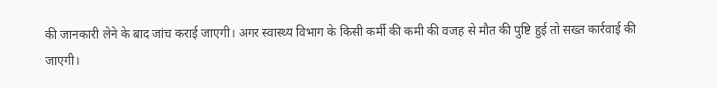की जानकारी लेने के बाद जांच कराई जाएगी। अगर स्वास्थ्य विभाग के किसी कर्मी की कमी की वजह से मौत की पुष्टि हुई तो सख्त कार्रवाई की जाएगी।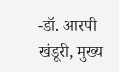-डॉ. आरपी खंडूरी, मुख्य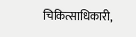चिकित्साधिकारी,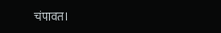चंपावत।